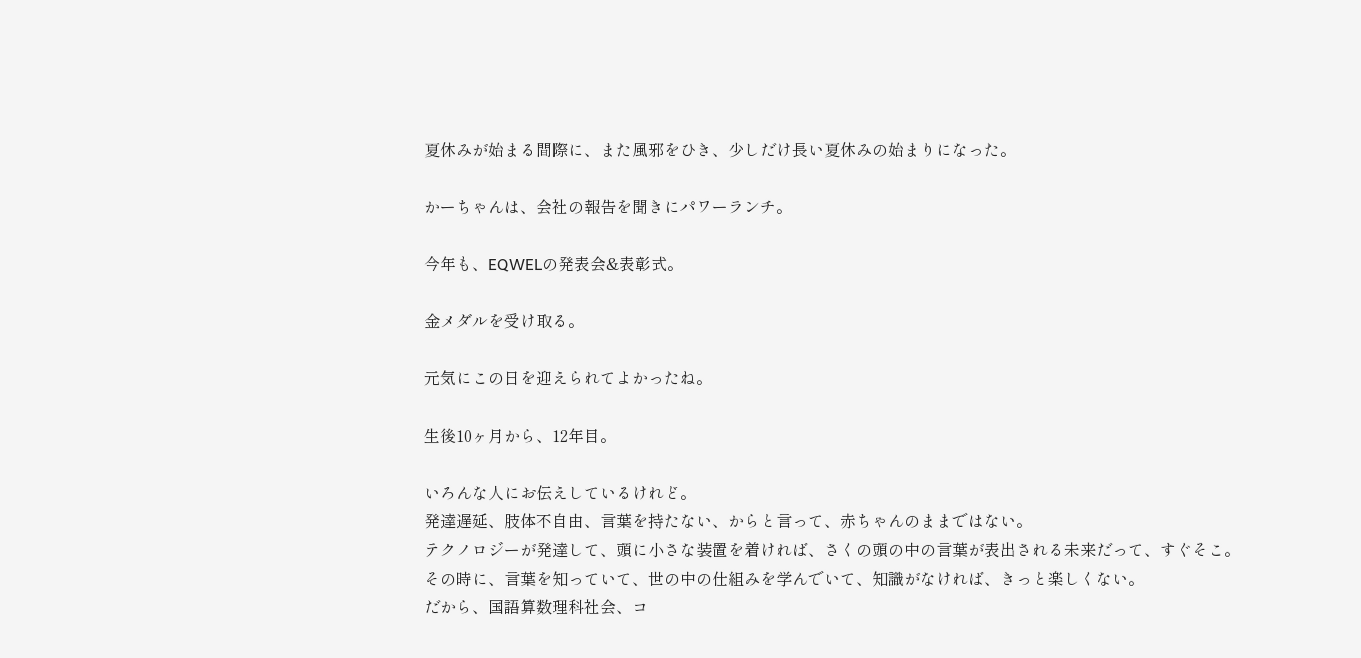夏休みが始まる間際に、また風邪をひき、少しだけ長い夏休みの始まりになった。

かーちゃんは、会社の報告を聞きにパワーランチ。

今年も、EQWELの発表会&表彰式。

金メダルを受け取る。

元気にこの日を迎えられてよかったね。

生後10ヶ月から、12年目。

いろんな人にお伝えしているけれど。
発達遅延、肢体不自由、言葉を持たない、からと言って、赤ちゃんのままではない。
テクノロジーが発達して、頭に小さな装置を着ければ、さくの頭の中の言葉が表出される未来だって、すぐそこ。
その時に、言葉を知っていて、世の中の仕組みを学んでいて、知識がなければ、きっと楽しくない。
だから、国語算数理科社会、コ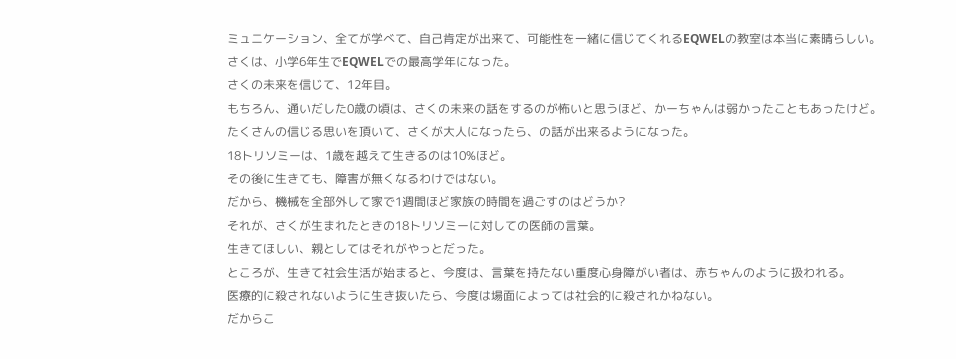ミュニケーション、全てが学べて、自己肯定が出来て、可能性を一緒に信じてくれるEQWELの教室は本当に素晴らしい。
さくは、小学6年生でEQWELでの最高学年になった。
さくの未来を信じて、12年目。
もちろん、通いだした0歳の頃は、さくの未来の話をするのが怖いと思うほど、かーちゃんは弱かったこともあったけど。
たくさんの信じる思いを頂いて、さくが大人になったら、の話が出来るようになった。
18トリソミーは、1歳を越えて生きるのは10%ほど。
その後に生きても、障害が無くなるわけではない。
だから、機械を全部外して家で1週間ほど家族の時間を過ごすのはどうか?
それが、さくが生まれたときの18トリソミーに対しての医師の言葉。
生きてほしい、親としてはそれがやっとだった。
ところが、生きて社会生活が始まると、今度は、言葉を持たない重度心身障がい者は、赤ちゃんのように扱われる。
医療的に殺されないように生き抜いたら、今度は場面によっては社会的に殺されかねない。
だからこ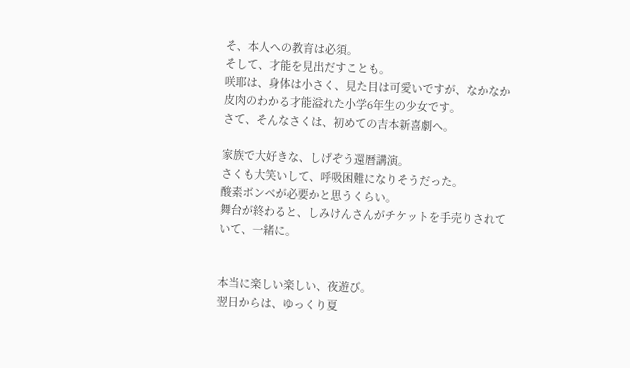そ、本人への教育は必須。
そして、才能を見出だすことも。
咲耶は、身体は小さく、見た目は可愛いですが、なかなか皮肉のわかる才能溢れた小学6年生の少女です。
さて、そんなさくは、初めての吉本新喜劇へ。

家族で大好きな、しげぞう還暦講演。
さくも大笑いして、呼吸困難になりそうだった。
酸素ボンベが必要かと思うくらい。
舞台が終わると、しみけんさんがチケットを手売りされていて、一緒に。


本当に楽しい楽しい、夜遊び。
翌日からは、ゆっくり夏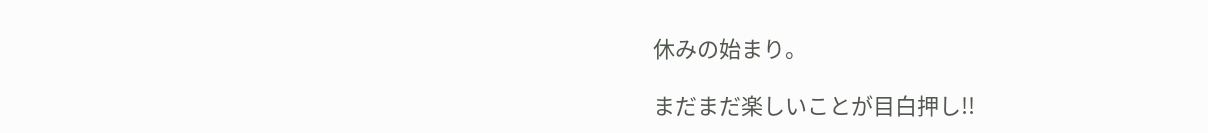休みの始まり。

まだまだ楽しいことが目白押し!!